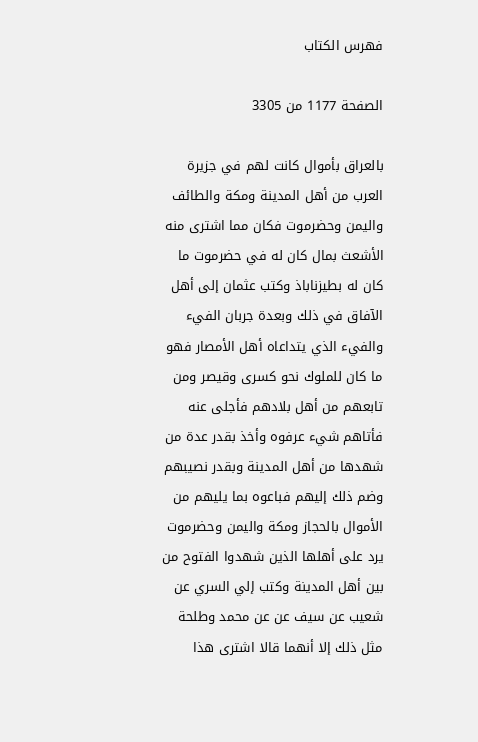فهرس الكتاب

الصفحة 1177 من 3305

بالعراق بأموال كانت لهم في جزيرة العرب من أهل المدينة ومكة والطائف واليمن وحضرموت فكان مما اشترى منه الأشعث بمال كان له في حضرموت ما كان له بطيزناباذ وكتب عثمان إلى أهل الآفاق في ذلك وبعدة جربان الفيء والفيء الذي يتداعاه أهل الأمصار فهو ما كان للملوك نحو كسرى وقيصر ومن تابعهم من أهل بلادهم فأجلى عنه فأتاهم شيء عرفوه وأخذ بقدر عدة من شهدها من أهل المدينة وبقدر نصيبهم وضم ذلك إليهم فباعوه بما يليهم من الأموال بالحجاز ومكة واليمن وحضرموت يرد على أهلها الذين شهدوا الفتوح من بين أهل المدينة وكتب إلي السري عن شعيب عن سيف عن عن محمد وطلحة مثل ذلك إلا أنهما قالا اشترى هذا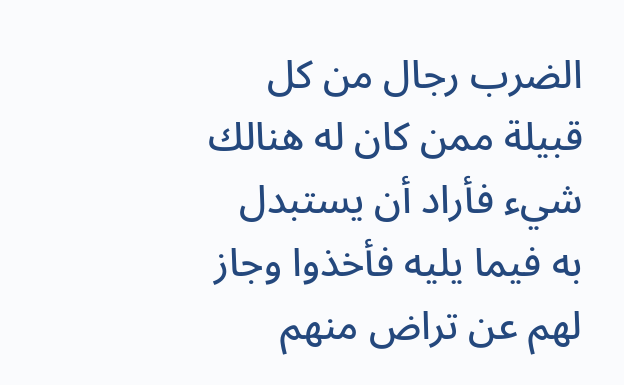الضرب رجال من كل قبيلة ممن كان له هنالك شيء فأراد أن يستبدل به فيما يليه فأخذوا وجاز لهم عن تراض منهم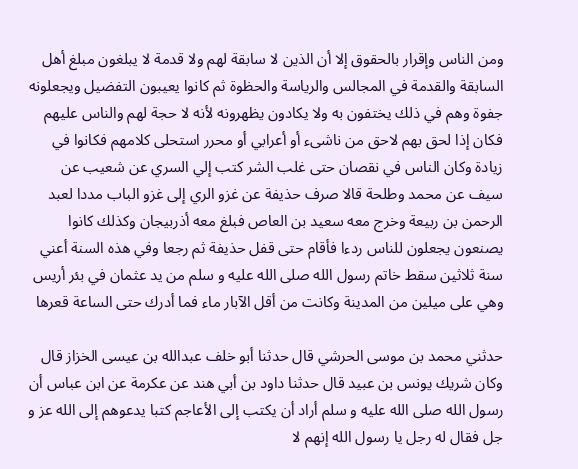ومن الناس وإقرار بالحقوق إلا أن الذين لا سابقة لهم ولا قدمة لا يبلغون مبلغ أهل السابقة والقدمة في المجالس والرياسة والحظوة ثم كانوا يعيبون التفضيل ويجعلونه جفوة وهم في ذلك يختفون به ولا يكادون يظهرونه لأنه لا حجة لهم والناس عليهم فكان إذا لحق بهم لاحق من ناشىء أو أعرابي أو محرر استحلى كلامهم فكانوا في زيادة وكان الناس في نقصان حتى غلب الشر كتب إلي السري عن شعيب عن سيف عن محمد وطلحة قالا صرف حذيفة عن غزو الري إلى غزو الباب مددا لعبد الرحمن بن ربيعة وخرج معه سعيد بن العاص فبلغ معه أذربيجان وكذلك كانوا يصنعون يجعلون للناس ردءا فأقام حتى قفل حذيفة ثم رجعا وفي هذه السنة أعني سنة ثلاثين سقط خاتم رسول الله صلى الله عليه و سلم من يد عثمان في بئر أريس وهي على ميلين من المدينة وكانت من أقل الآبار ماء فما أدرك حتى الساعة قعرها

حدثني محمد بن موسى الحرشي قال حدثنا أبو خلف عبدالله بن عيسى الخزاز قال وكان شريك يونس بن عبيد قال حدثنا داود بن أبي هند عن عكرمة عن ابن عباس أن رسول الله صلى الله عليه و سلم أراد أن يكتب إلى الأعاجم كتبا يدعوهم إلى الله عز و جل فقال له رجل يا رسول الله إنهم لا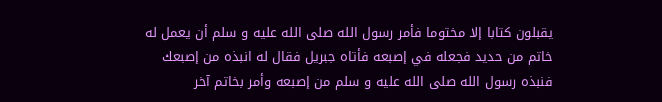يقبلون كتابا إلا مختوما فأمر رسول الله صلى الله عليه و سلم أن يعمل له خاتم من حديد فجعله في إصبعه فأتاه جبريل فقال له انبذه من إصبعك فنبذه رسول الله صلى الله عليه و سلم من إصبعه وأمر بخاتم آخر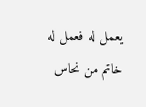يعمل له فعمل له خاتم من نحاس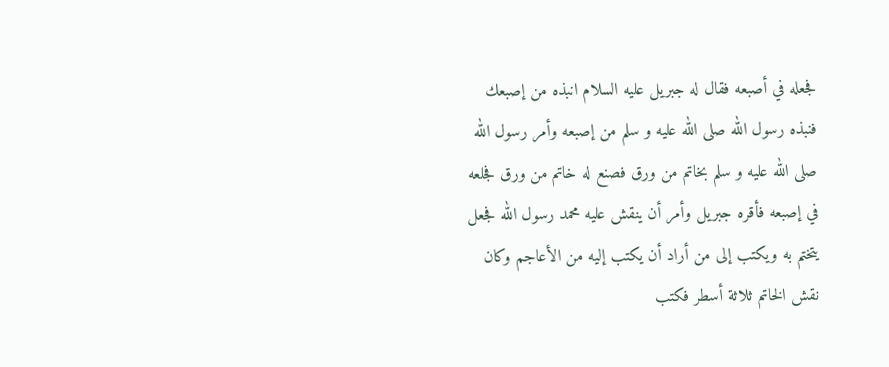فجعله في أصبعه فقال له جبريل عليه السلام انبذه من إصبعك فنبذه رسول الله صلى الله عليه و سلم من إصبعه وأمر رسول الله صلى الله عليه و سلم بخاتم من ورق فصنع له خاتم من ورق فجلعه في إصبعه فأقره جبريل وأمر أن ينقش عليه محمد رسول الله فجعل يتختم به ويكتب إلى من أراد أن يكتب إليه من الأعاجم وكان نقش الخاتم ثلاثة أسطر فكتب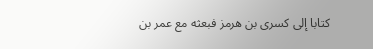كتابا إلى كسرى بن هرمز فبعثه مع عمر بن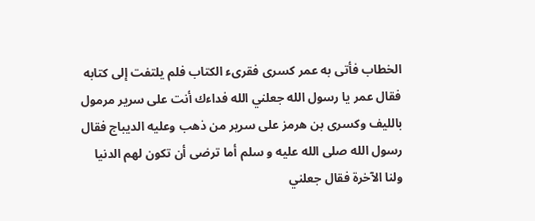الخطاب فأتى به عمر كسرى فقرىء الكتاب فلم يلتفت إلى كتابه فقال عمر يا رسول الله جعلني الله فداءك أنت على سرير مرمول بالليف وكسرى بن هرمز على سرير من ذهب وعليه الديباج فقال رسول الله صلى الله عليه و سلم أما ترضى أن تكون لهم الدنيا ولنا الآخرة فقال جعلني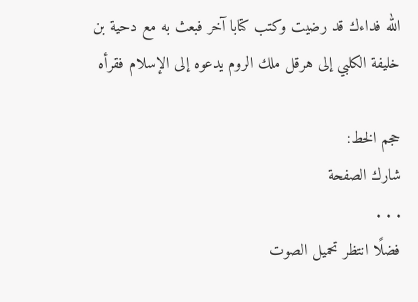الله فداءك قد رضيت وكتب كتابا آخر فبعث به مع دحية بن خليفة الكلبي إلى هرقل ملك الروم يدعوه إلى الإسلام فقرأه

حجم الخط:
شارك الصفحة
. . .
فضلًا انتظر تحميل الصوت